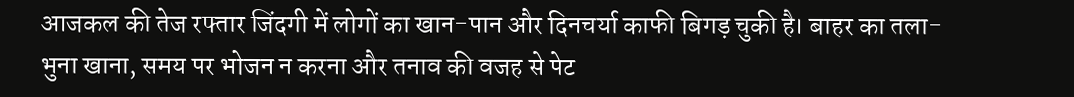आजकल की तेज रफ्तार जिंदगी में लोगों का खान-पान और दिनचर्या काफी बिगड़ चुकी है। बाहर का तला-भुना खाना, समय पर भोजन न करना और तनाव की वजह से पेट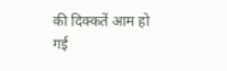की दिक्कतें आम हो गई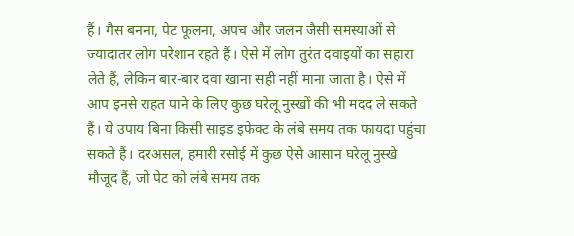हैं। गैस बनना, पेट फूलना, अपच और जलन जैसी समस्याओं से ज्यादातर लोग परेशान रहते हैं। ऐसे में लोग तुरंत दवाइयों का सहारा लेते हैं, लेकिन बार-बार दवा खाना सही नहीं माना जाता है। ऐसे में आप इनसे राहत पाने के लिए कुछ घरेलू नुस्खों की भी मदद ले सकते हैं। ये उपाय बिना किसी साइड इफेक्ट के लंबे समय तक फायदा पहुंचा सकते हैं। दरअसल, हमारी रसोई में कुछ ऐसे आसान घरेलू नुस्खे मौजूद हैं, जो पेट को लंबे समय तक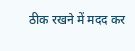ठीक रखने में मदद कर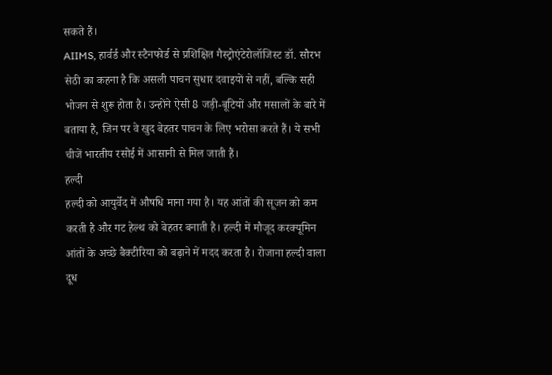सकते हैं।
AIIMS, हार्वर्ड और स्टैनफोर्ड से प्रशिक्षित गैस्ट्रोएंटेरोलॉजिस्ट डॉ. सौरभ सेठी का कहना है कि असली पाचन सुधार दवाइयों से नहीं, बल्कि सही भोजन से शुरू होता है। उन्होंने ऐसी 8 जड़ी-बूटियों और मसालों के बारे में बताया है, जिन पर वे खुद बेहतर पाचन के लिए भरोसा करते हैं। ये सभी चीजें भारतीय रसोई में आसानी से मिल जाती हैं।
हल्दी
हल्दी को आयुर्वेद में औषधि माना गया है। यह आंतों की सूजन को कम करती है और गट हेल्थ को बेहतर बनाती है। हल्दी में मौजूद करक्यूमिन आंतों के अच्छे बैक्टीरिया को बढ़ाने में मदद करता है। रोजाना हल्दी वाला दूध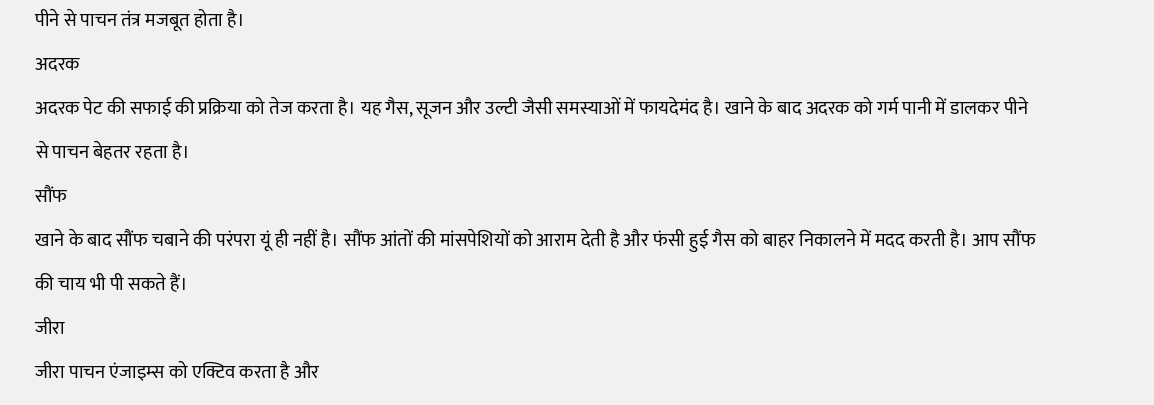पीने से पाचन तंत्र मजबूत होता है।
अदरक
अदरक पेट की सफाई की प्रक्रिया को तेज करता है। यह गैस, सूजन और उल्टी जैसी समस्याओं में फायदेमंद है। खाने के बाद अदरक को गर्म पानी में डालकर पीने से पाचन बेहतर रहता है।
सौंफ
खाने के बाद सौंफ चबाने की परंपरा यूं ही नहीं है। सौंफ आंतों की मांसपेशियों को आराम देती है और फंसी हुई गैस को बाहर निकालने में मदद करती है। आप सौंफ की चाय भी पी सकते हैं।
जीरा
जीरा पाचन एंजाइम्स को एक्टिव करता है और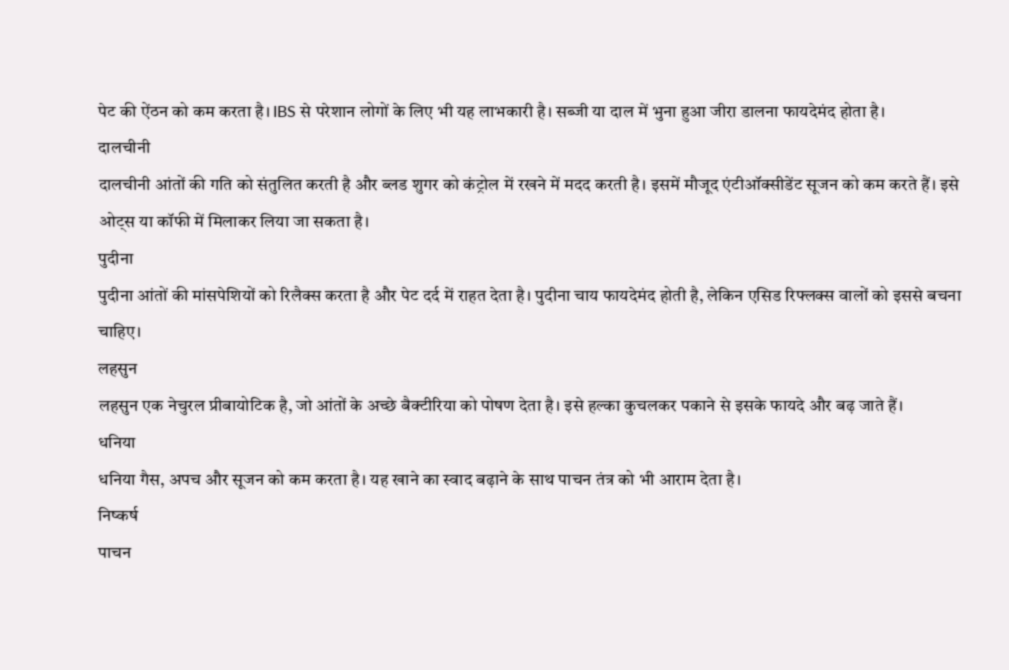पेट की ऐंठन को कम करता है। IBS से परेशान लोगों के लिए भी यह लाभकारी है। सब्जी या दाल में भुना हुआ जीरा डालना फायदेमंद होता है।
दालचीनी
दालचीनी आंतों की गति को संतुलित करती है और ब्लड शुगर को कंट्रोल में रखने में मदद करती है। इसमें मौजूद एंटीऑक्सीडेंट सूजन को कम करते हैं। इसे ओट्स या कॉफी में मिलाकर लिया जा सकता है।
पुदीना
पुदीना आंतों की मांसपेशियों को रिलैक्स करता है और पेट दर्द में राहत देता है। पुदीना चाय फायदेमंद होती है, लेकिन एसिड रिफ्लक्स वालों को इससे बचना चाहिए।
लहसुन
लहसुन एक नेचुरल प्रीबायोटिक है, जो आंतों के अच्छे बैक्टीरिया को पोषण देता है। इसे हल्का कुचलकर पकाने से इसके फायदे और बढ़ जाते हैं।
धनिया
धनिया गैस, अपच और सूजन को कम करता है। यह खाने का स्वाद बढ़ाने के साथ पाचन तंत्र को भी आराम देता है।
निष्कर्ष
पाचन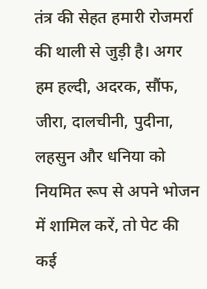तंत्र की सेहत हमारी रोजमर्रा की थाली से जुड़ी है। अगर हम हल्दी, अदरक, सौंफ, जीरा, दालचीनी, पुदीना, लहसुन और धनिया को नियमित रूप से अपने भोजन में शामिल करें, तो पेट की कई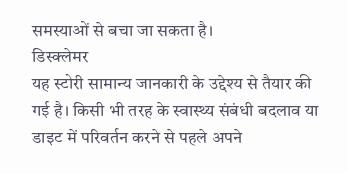समस्याओं से बचा जा सकता है।
डिस्क्लेमर
यह स्टोरी सामान्य जानकारी के उद्देश्य से तैयार की गई है। किसी भी तरह के स्वास्थ्य संबंधी बदलाव या डाइट में परिवर्तन करने से पहले अपने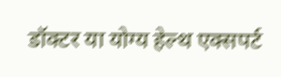डॉक्टर या योग्य हेल्थ एक्सपर्ट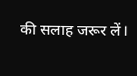की सलाह जरूर लें।